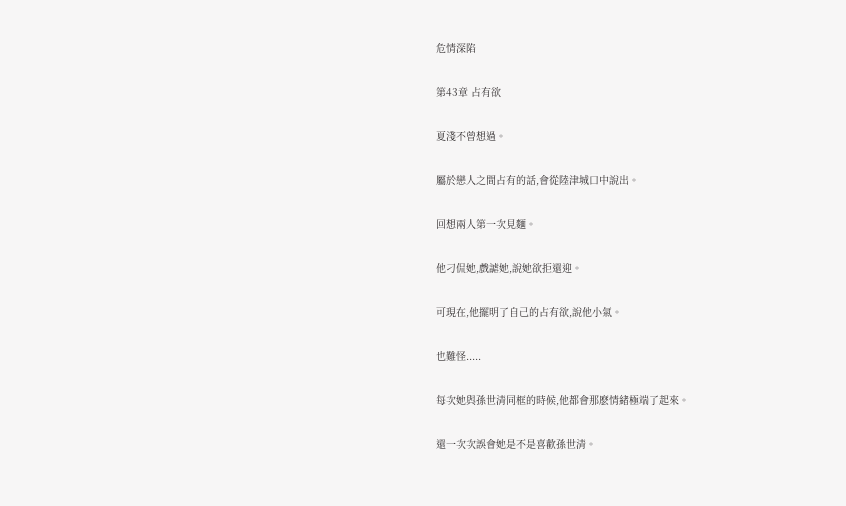危情深陷

第43章 占有欲

夏淺不曾想過。

屬於戀人之間占有的話,會從陸津城口中說出。

回想兩人第一次見麵。

他刁侃她,戲謔她,說她欲拒還迎。

可現在,他擺明了自己的占有欲,說他小氣。

也難怪.....

每次她與孫世清同框的時候,他都會那麽情緒極端了起來。

還一次次誤會她是不是喜歡孫世清。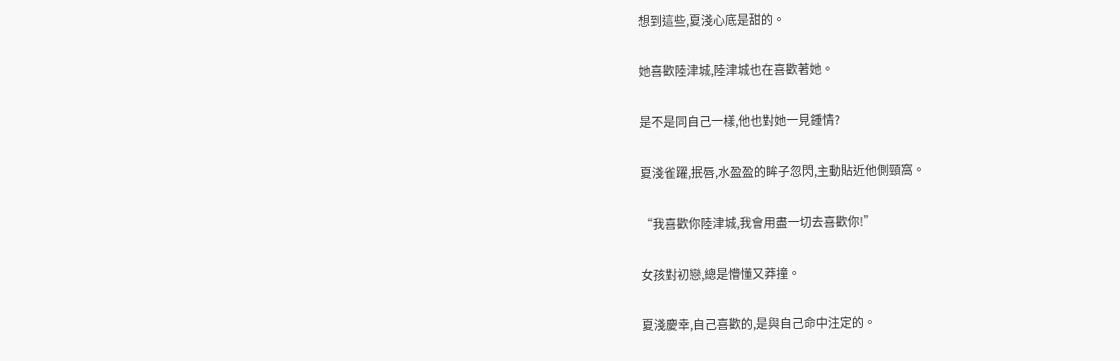想到這些,夏淺心底是甜的。

她喜歡陸津城,陸津城也在喜歡著她。

是不是同自己一樣,他也對她一見鍾情?

夏淺雀躍,抿唇,水盈盈的眸子忽閃,主動貼近他側頸窩。

“我喜歡你陸津城,我會用盡一切去喜歡你!”

女孩對初戀,總是懵懂又莽撞。

夏淺慶幸,自己喜歡的,是與自己命中注定的。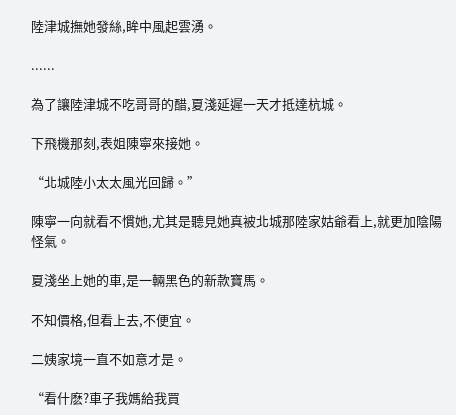陸津城撫她發絲,眸中風起雲湧。

......

為了讓陸津城不吃哥哥的醋,夏淺延遲一天才抵達杭城。

下飛機那刻,表姐陳寧來接她。

“北城陸小太太風光回歸。”

陳寧一向就看不慣她,尤其是聽見她真被北城那陸家姑爺看上,就更加陰陽怪氣。

夏淺坐上她的車,是一輛黑色的新款寶馬。

不知價格,但看上去,不便宜。

二姨家境一直不如意才是。

“看什麽?車子我媽給我買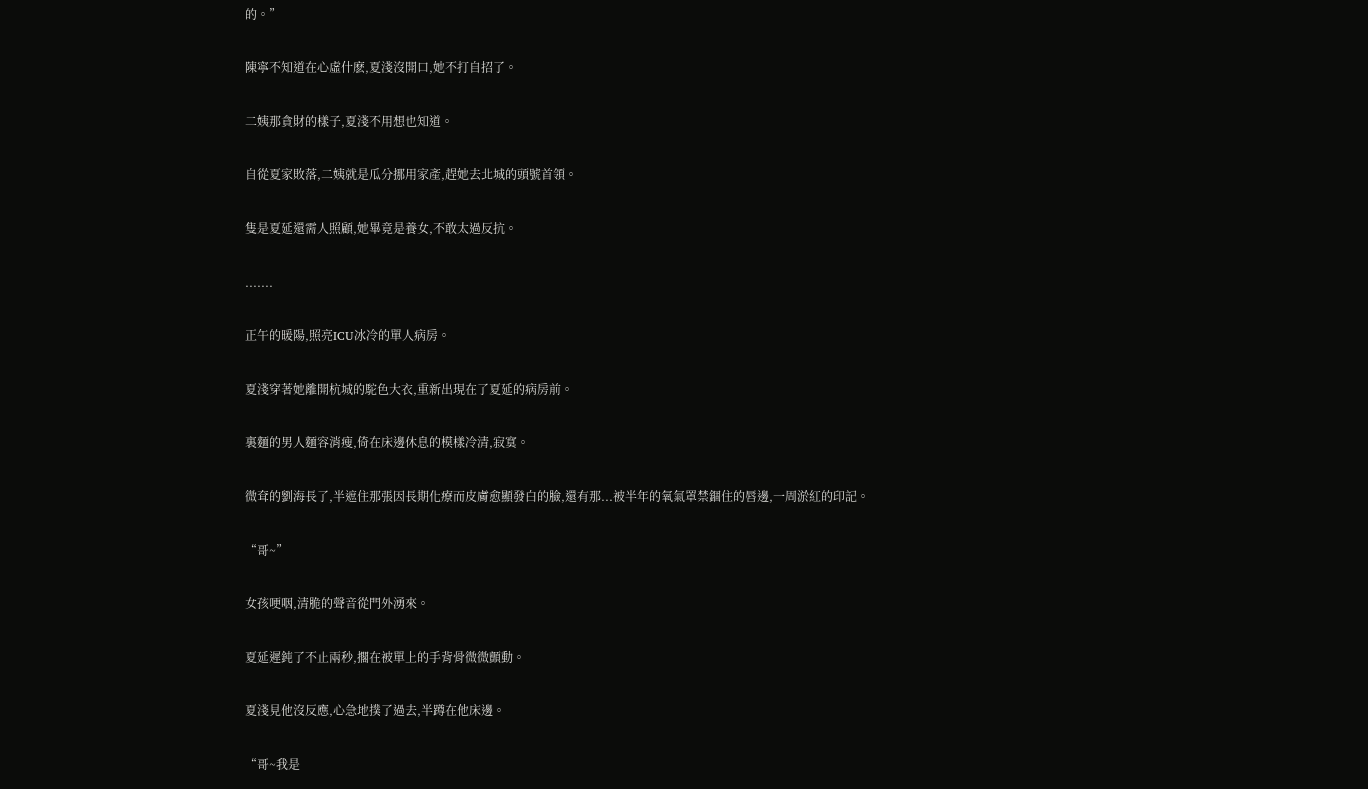的。”

陳寧不知道在心虛什麽,夏淺沒開口,她不打自招了。

二姨那貪財的樣子,夏淺不用想也知道。

自從夏家敗落,二姨就是瓜分挪用家產,趕她去北城的頭號首領。

隻是夏延還需人照顧,她畢竟是養女,不敢太過反抗。

.......

正午的暖陽,照亮ICU冰冷的單人病房。

夏淺穿著她離開杭城的駝色大衣,重新出現在了夏延的病房前。

裏麵的男人麵容消瘦,倚在床邊休息的模樣冷清,寂寞。

微耷的劉海長了,半遮住那張因長期化療而皮膚愈顯發白的臉,還有那...被半年的氧氣罩禁錮住的唇邊,一周淤紅的印記。

“哥~”

女孩哽咽,清脆的聲音從門外湧來。

夏延遲鈍了不止兩秒,擱在被單上的手背骨微微顫動。

夏淺見他沒反應,心急地撲了過去,半蹲在他床邊。

“哥~我是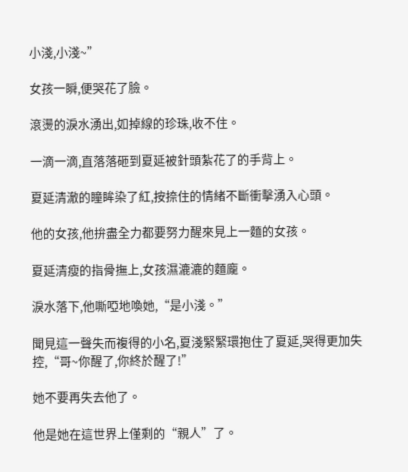小淺,小淺~”

女孩一瞬,便哭花了臉。

滾燙的淚水湧出,如掉線的珍珠,收不住。

一滴一滴,直落落砸到夏延被針頭紮花了的手背上。

夏延清澈的瞳眸染了紅,按捺住的情緒不斷衝擊湧入心頭。

他的女孩,他拚盡全力都要努力醒來見上一麵的女孩。

夏延清瘦的指骨撫上,女孩濕漉漉的麵龐。

淚水落下,他嘶啞地喚她,“是小淺。”

聞見這一聲失而複得的小名,夏淺緊緊環抱住了夏延,哭得更加失控,“哥~你醒了,你終於醒了!”

她不要再失去他了。

他是她在這世界上僅剩的“親人”了。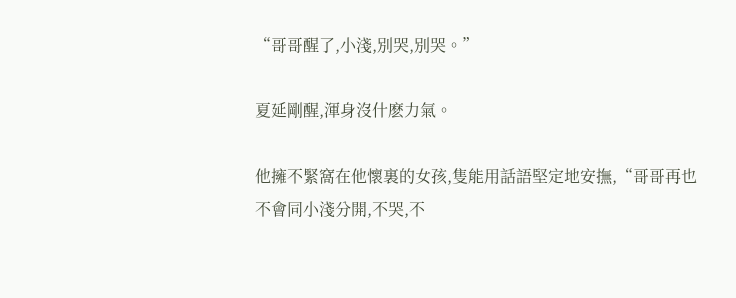“哥哥醒了,小淺,別哭,別哭。”

夏延剛醒,渾身沒什麽力氣。

他擁不緊窩在他懷裏的女孩,隻能用話語堅定地安撫,“哥哥再也不會同小淺分開,不哭,不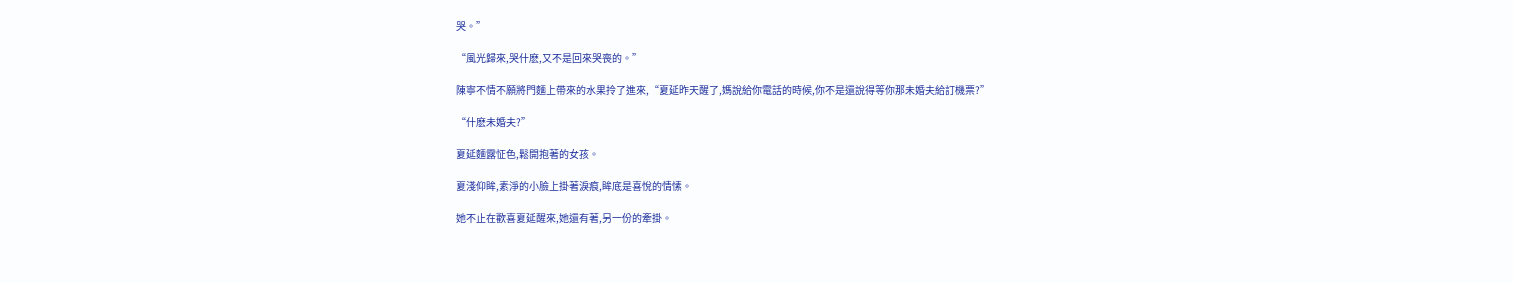哭。”

“風光歸來,哭什麽,又不是回來哭喪的。”

陳寧不情不願將門麵上帶來的水果拎了進來,“夏延昨天醒了,媽說給你電話的時候,你不是還說得等你那未婚夫給訂機票?”

“什麽未婚夫?”

夏延麵露怔色,鬆開抱著的女孩。

夏淺仰眸,素淨的小臉上掛著淚痕,眸底是喜悅的情愫。

她不止在歡喜夏延醒來,她還有著,另一份的牽掛。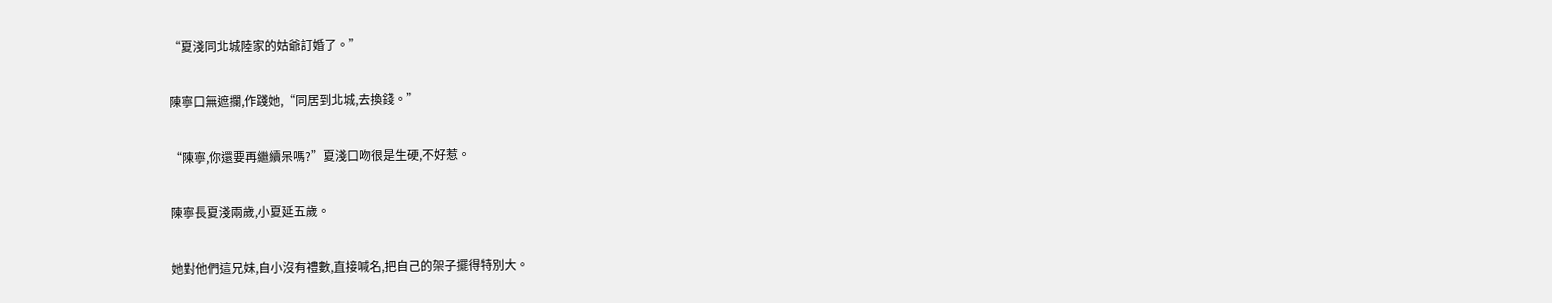“夏淺同北城陸家的姑爺訂婚了。”

陳寧口無遮攔,作踐她,“同居到北城,去換錢。”

“陳寧,你還要再繼續呆嗎?”夏淺口吻很是生硬,不好惹。

陳寧長夏淺兩歲,小夏延五歲。

她對他們這兄妹,自小沒有禮數,直接喊名,把自己的架子擺得特別大。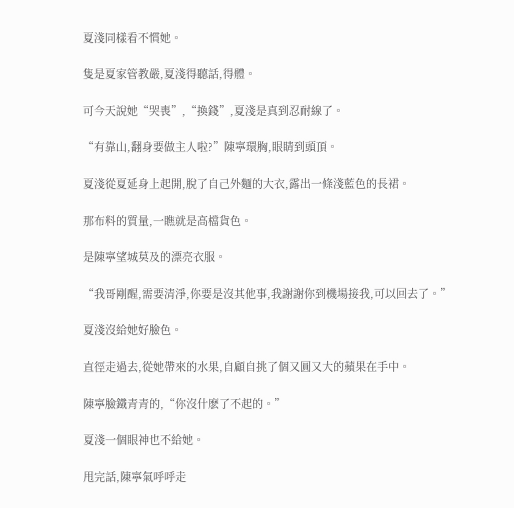夏淺同樣看不慣她。

隻是夏家管教嚴,夏淺得聽話,得體。

可今天說她“哭喪”,“換錢”,夏淺是真到忍耐線了。

“有靠山,翻身要做主人啦?”陳寧環胸,眼睛到頭頂。

夏淺從夏延身上起開,脫了自己外麵的大衣,露出一條淺藍色的長裙。

那布料的質量,一瞧就是高檔貨色。

是陳寧望城莫及的漂亮衣服。

“我哥剛醒,需要清淨,你要是沒其他事,我謝謝你到機場接我,可以回去了。”

夏淺沒給她好臉色。

直徑走過去,從她帶來的水果,自顧自挑了個又圓又大的蘋果在手中。

陳寧臉鐵青青的,“你沒什麽了不起的。”

夏淺一個眼神也不給她。

甩完話,陳寧氣呼呼走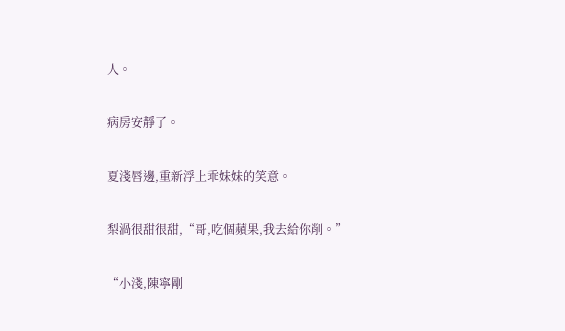人。

病房安靜了。

夏淺唇邊,重新浮上乖妹妹的笑意。

梨渦很甜很甜,“哥,吃個蘋果,我去給你削。”

“小淺,陳寧剛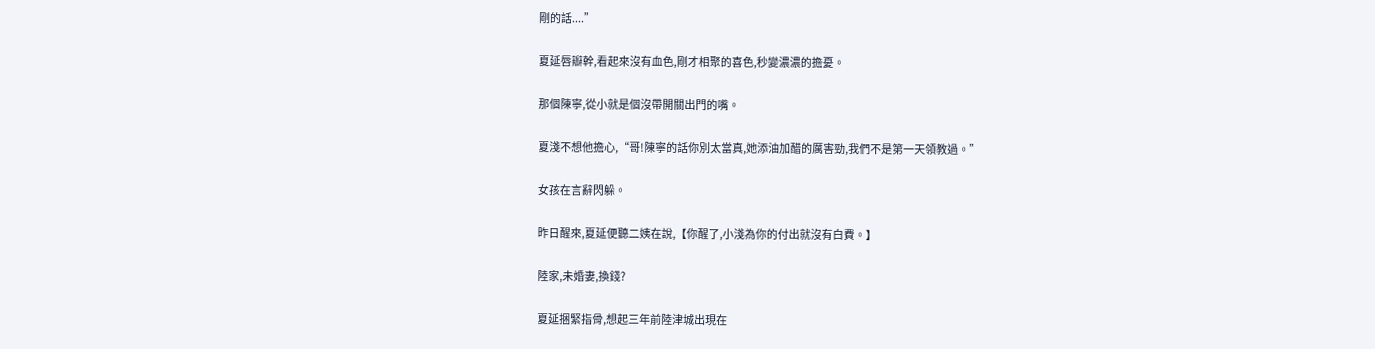剛的話....”

夏延唇瓣幹,看起來沒有血色,剛才相聚的喜色,秒變濃濃的擔憂。

那個陳寧,從小就是個沒帶開關出門的嘴。

夏淺不想他擔心,“哥!陳寧的話你別太當真,她添油加醋的厲害勁,我們不是第一天領教過。”

女孩在言辭閃躲。

昨日醒來,夏延便聽二姨在說,【你醒了,小淺為你的付出就沒有白費。】

陸家,未婚妻,換錢?

夏延捆緊指骨,想起三年前陸津城出現在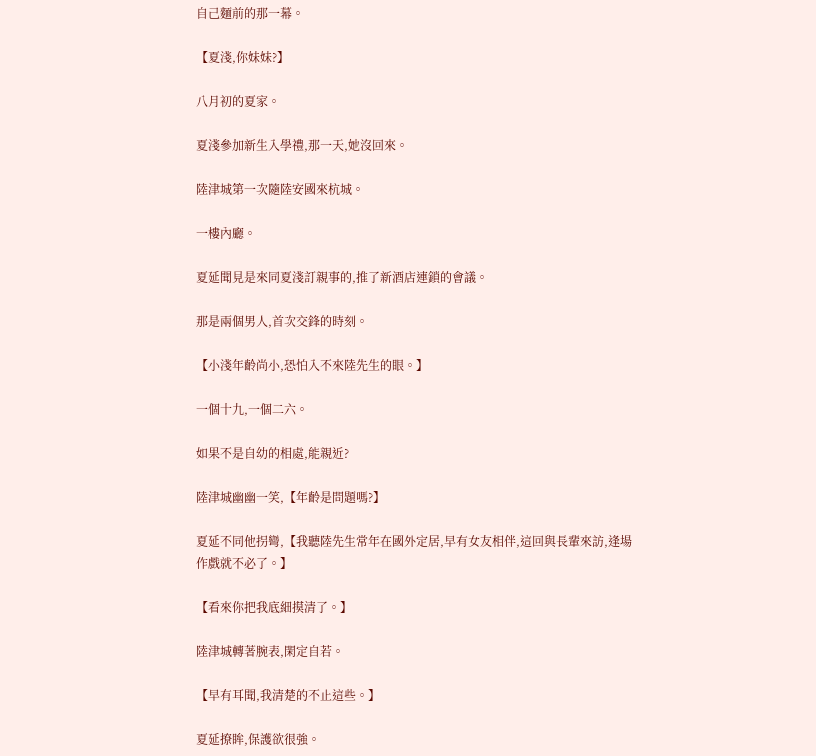自己麵前的那一幕。

【夏淺,你妹妹?】

八月初的夏家。

夏淺參加新生入學禮,那一天,她沒回來。

陸津城第一次隨陸安國來杭城。

一樓內廳。

夏延聞見是來同夏淺訂親事的,推了新酒店連鎖的會議。

那是兩個男人,首次交鋒的時刻。

【小淺年齡尚小,恐怕入不來陸先生的眼。】

一個十九,一個二六。

如果不是自幼的相處,能親近?

陸津城幽幽一笑,【年齡是問題嗎?】

夏延不同他拐彎,【我聽陸先生常年在國外定居,早有女友相伴,這回與長輩來訪,逢場作戲就不必了。】

【看來你把我底細摸清了。】

陸津城轉著腕表,閑定自若。

【早有耳聞,我清楚的不止這些。】

夏延撩眸,保護欲很強。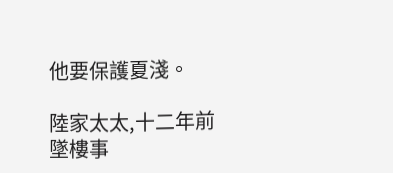他要保護夏淺。

陸家太太,十二年前墜樓事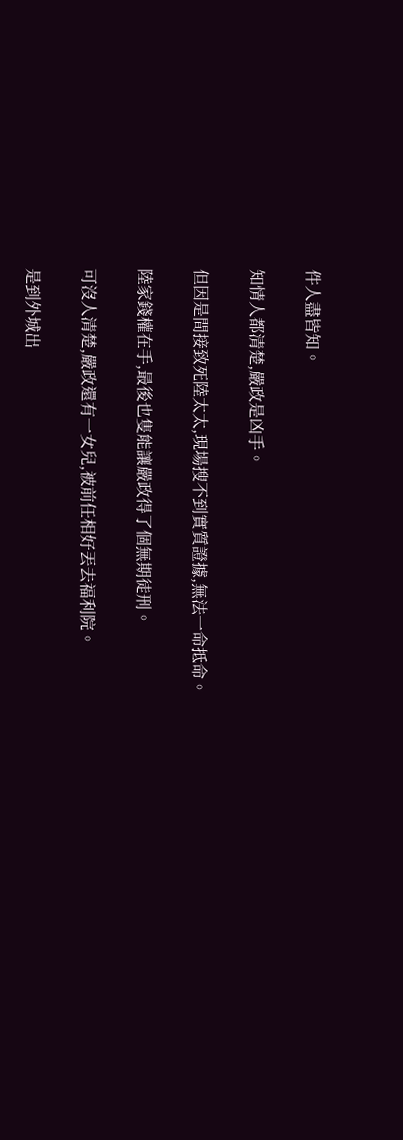件人盡皆知。

知情人都清楚,嚴政是凶手。

但因是間接致死陸太太,現場搜不到實質證據,無法一命抵命。

陸家錢權在手,最後也隻能讓嚴政得了個無期徒刑。

可沒人清楚,嚴政還有一女兒,被前任相好丟去福利院。

是到外城出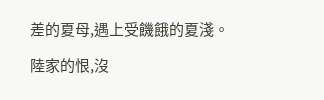差的夏母,遇上受饑餓的夏淺。

陸家的恨,沒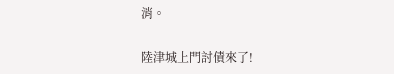消。

陸津城上門討債來了!